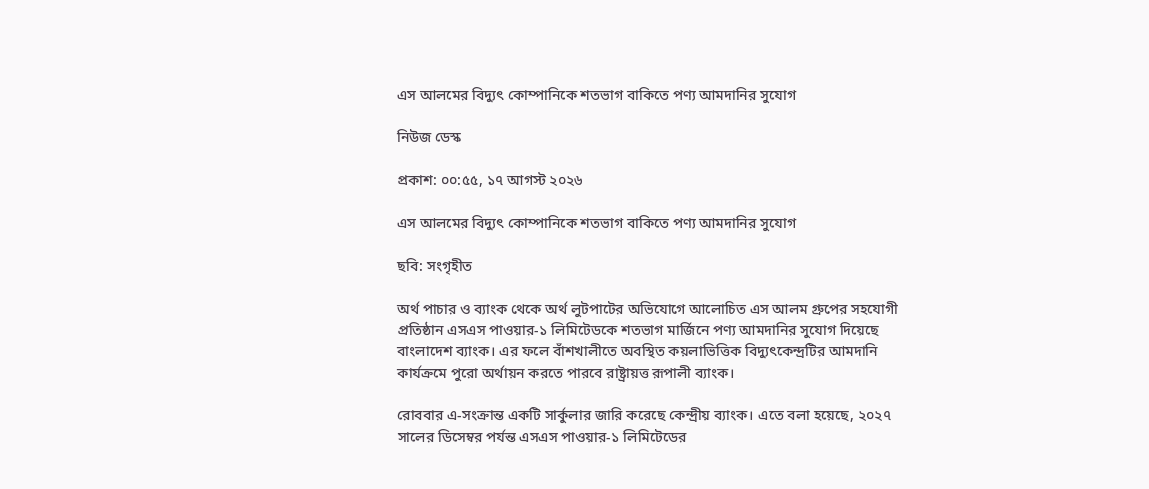এস আলমের বিদ্যুৎ কোম্পানিকে শতভাগ বাকিতে পণ্য আমদানির সুযোগ

নিউজ ডেস্ক

প্রকাশ: ০০:৫৫, ১৭ আগস্ট ২০২৬

এস আলমের বিদ্যুৎ কোম্পানিকে শতভাগ বাকিতে পণ্য আমদানির সুযোগ

ছবি: সংগৃহীত

অর্থ পাচার ও ব্যাংক থেকে অর্থ লুটপাটের অভিযোগে আলোচিত এস আলম গ্রুপের সহযোগী প্রতিষ্ঠান এসএস পাওয়ার-১ লিমিটেডকে শতভাগ মার্জিনে পণ্য আমদানির সুযোগ দিয়েছে বাংলাদেশ ব্যাংক। এর ফলে বাঁশখালীতে অবস্থিত কয়লাভিত্তিক বিদ্যুৎকেন্দ্রটির আমদানি কার্যক্রমে পুরো অর্থায়ন করতে পারবে রাষ্ট্রায়ত্ত রূপালী ব্যাংক।

রোববার এ-সংক্রান্ত একটি সার্কুলার জারি করেছে কেন্দ্রীয় ব্যাংক। এতে বলা হয়েছে, ২০২৭ সালের ডিসেম্বর পর্যন্ত এসএস পাওয়ার-১ লিমিটেডের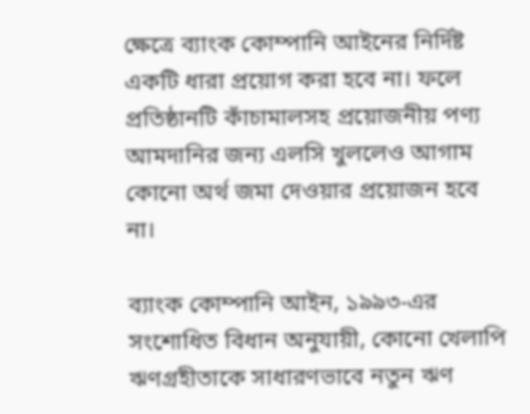ক্ষেত্রে ব্যাংক কোম্পানি আইনের নির্দিষ্ট একটি ধারা প্রয়োগ করা হবে না। ফলে প্রতিষ্ঠানটি কাঁচামালসহ প্রয়োজনীয় পণ্য আমদানির জন্য এলসি খুললেও আগাম কোনো অর্থ জমা দেওয়ার প্রয়োজন হবে না।

ব্যাংক কোম্পানি আইন, ১৯৯৩-এর সংশোধিত বিধান অনুযায়ী, কোনো খেলাপি ঋণগ্রহীতাকে সাধারণভাবে নতুন ঋণ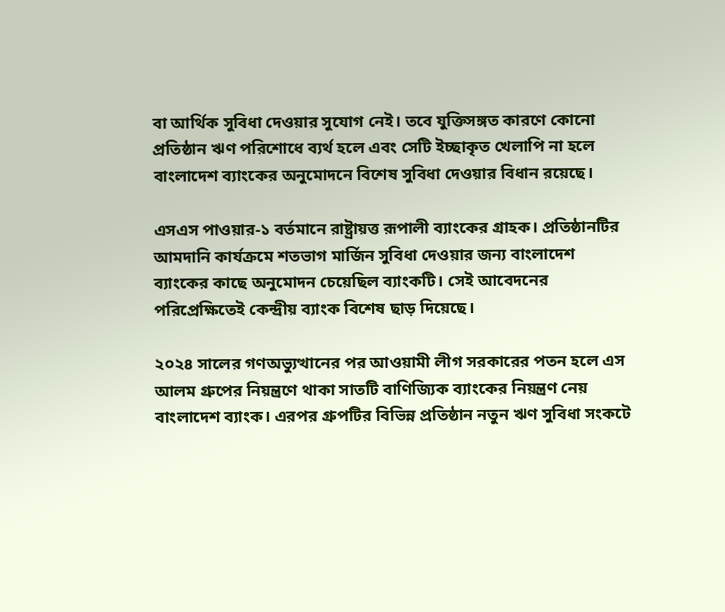বা আর্থিক সুবিধা দেওয়ার সুযোগ নেই। তবে যুক্তিসঙ্গত কারণে কোনো প্রতিষ্ঠান ঋণ পরিশোধে ব্যর্থ হলে এবং সেটি ইচ্ছাকৃত খেলাপি না হলে বাংলাদেশ ব্যাংকের অনুমোদনে বিশেষ সুবিধা দেওয়ার বিধান রয়েছে।

এসএস পাওয়ার-১ বর্তমানে রাষ্ট্রায়ত্ত রূপালী ব্যাংকের গ্রাহক। প্রতিষ্ঠানটির আমদানি কার্যক্রমে শতভাগ মার্জিন সুবিধা দেওয়ার জন্য বাংলাদেশ ব্যাংকের কাছে অনুমোদন চেয়েছিল ব্যাংকটি। সেই আবেদনের পরিপ্রেক্ষিতেই কেন্দ্রীয় ব্যাংক বিশেষ ছাড় দিয়েছে।

২০২৪ সালের গণঅভ্যুত্থানের পর আওয়ামী লীগ সরকারের পতন হলে এস আলম গ্রুপের নিয়ন্ত্রণে থাকা সাতটি বাণিজ্যিক ব্যাংকের নিয়ন্ত্রণ নেয় বাংলাদেশ ব্যাংক। এরপর গ্রুপটির বিভিন্ন প্রতিষ্ঠান নতুন ঋণ সুবিধা সংকটে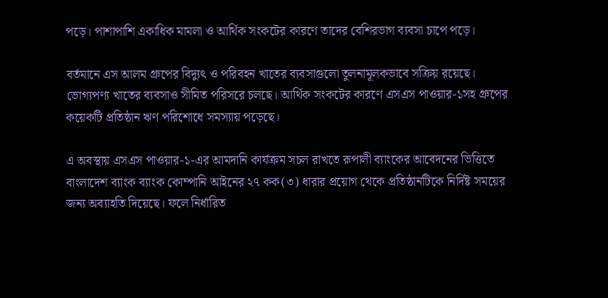পড়ে। পাশাপাশি একাধিক মামলা ও আর্থিক সংকটের কারণে তাদের বেশিরভাগ ব্যবসা চাপে পড়ে।

বর্তমানে এস আলম গ্রুপের বিদ্যুৎ ও পরিবহন খাতের ব্যবসাগুলো তুলনামূলকভাবে সক্রিয় রয়েছে। ভোগ্যপণ্য খাতের ব্যবসাও সীমিত পরিসরে চলছে। আর্থিক সংকটের কারণে এসএস পাওয়ার-১সহ গ্রুপের কয়েকটি প্রতিষ্ঠান ঋণ পরিশোধে সমস্যায় পড়েছে।

এ অবস্থায় এসএস পাওয়ার-১-এর আমদানি কার্যক্রম সচল রাখতে রূপালী ব্যাংকের আবেদনের ভিত্তিতে বাংলাদেশ ব্যাংক ব্যাংক কোম্পানি আইনের ২৭ কক(৩) ধারার প্রয়োগ থেকে প্রতিষ্ঠানটিকে নির্দিষ্ট সময়ের জন্য অব্যাহতি দিয়েছে। ফলে নির্ধারিত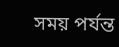সময় পর্যন্ত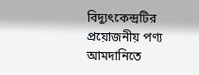বিদ্যুৎকেন্দ্রটির প্রয়োজনীয় পণ্য আমদানিতে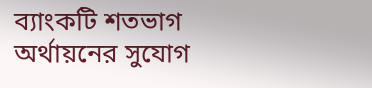ব্যাংকটি শতভাগ অর্থায়নের সুযোগ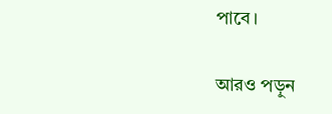পাবে।

আরও পড়ুন